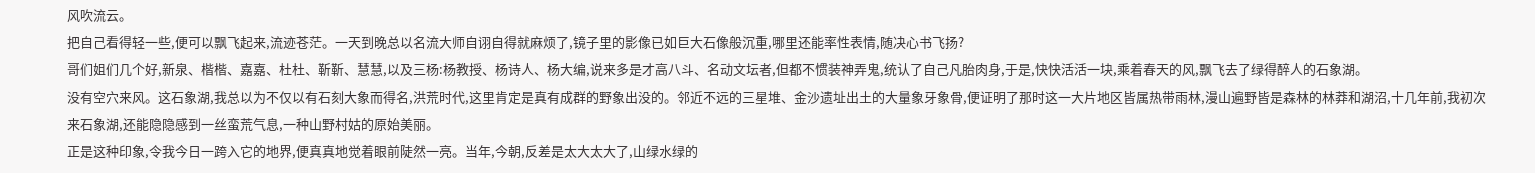风吹流云。
把自己看得轻一些,便可以飘飞起来,流迹苍茫。一天到晚总以名流大师自诩自得就麻烦了,镜子里的影像已如巨大石像般沉重,哪里还能率性表情,随决心书飞扬?
哥们姐们几个好,新泉、楷楷、嘉嘉、杜杜、靳靳、慧慧,以及三杨:杨教授、杨诗人、杨大编,说来多是才高八斗、名动文坛者,但都不惯装神弄鬼,统认了自己凡胎肉身,于是,快快活活一块,乘着春天的风,飘飞去了绿得醉人的石象湖。
没有空穴来风。这石象湖,我总以为不仅以有石刻大象而得名,洪荒时代,这里肯定是真有成群的野象出没的。邻近不远的三星堆、金沙遗址出土的大量象牙象骨,便证明了那时这一大片地区皆属热带雨林,漫山遍野皆是森林的林莽和湖沼,十几年前,我初次来石象湖,还能隐隐感到一丝蛮荒气息,一种山野村姑的原始美丽。
正是这种印象,令我今日一跨入它的地界,便真真地觉着眼前陡然一亮。当年,今朝,反差是太大太大了,山绿水绿的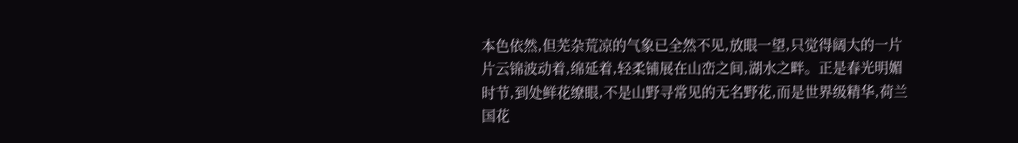本色依然,但芜杂荒凉的气象已全然不见,放眼一望,只觉得阔大的一片片云锦波动着,绵延着,轻柔铺展在山峦之间,湖水之畔。正是春光明媚时节,到处鲜花缭眼,不是山野寻常见的无名野花,而是世界级精华,荷兰国花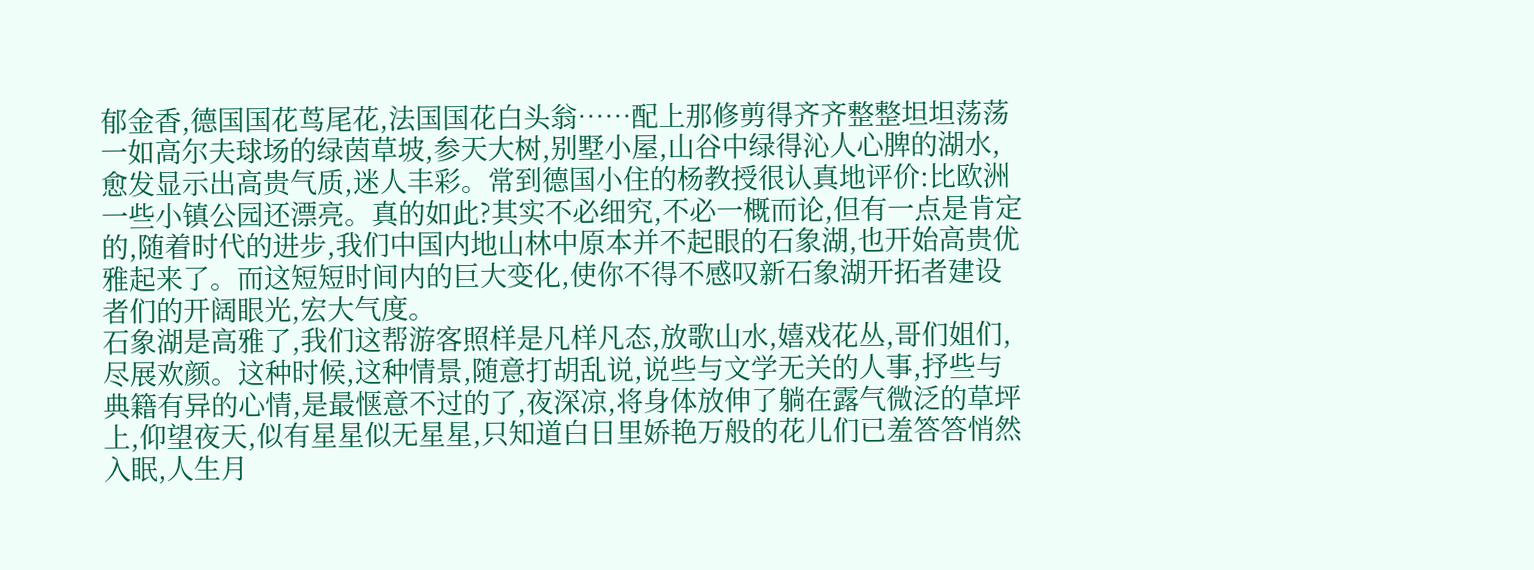郁金香,德国国花茑尾花,法国国花白头翁……配上那修剪得齐齐整整坦坦荡荡一如高尔夫球场的绿茵草坡,参天大树,别墅小屋,山谷中绿得沁人心脾的湖水,愈发显示出高贵气质,迷人丰彩。常到德国小住的杨教授很认真地评价:比欧洲一些小镇公园还漂亮。真的如此?其实不必细究,不必一概而论,但有一点是肯定的,随着时代的进步,我们中国内地山林中原本并不起眼的石象湖,也开始高贵优雅起来了。而这短短时间内的巨大变化,使你不得不感叹新石象湖开拓者建设者们的开阔眼光,宏大气度。
石象湖是高雅了,我们这帮游客照样是凡样凡态,放歌山水,嬉戏花丛,哥们姐们,尽展欢颜。这种时候,这种情景,随意打胡乱说,说些与文学无关的人事,抒些与典籍有异的心情,是最惬意不过的了,夜深凉,将身体放伸了躺在露气微泛的草坪上,仰望夜天,似有星星似无星星,只知道白日里娇艳万般的花儿们已羞答答悄然入眠,人生月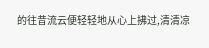的往昔流云便轻轻地从心上拂过,清清凉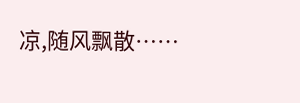凉,随风飘散……